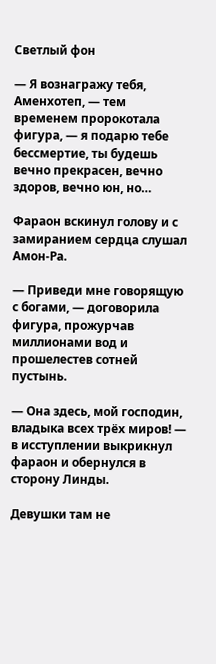Светлый фон

— Я вознагражу тебя, Аменхотеп, — тем временем пророкотала фигура, — я подарю тебе бессмертие, ты будешь вечно прекрасен, вечно здоров, вечно юн, но…

Фараон вскинул голову и с замиранием сердца слушал Амон-Ра.

— Приведи мне говорящую с богами, — договорила фигура, прожурчав миллионами вод и прошелестев сотней пустынь.

— Она здесь, мой господин, владыка всех трёх миров! — в исступлении выкрикнул фараон и обернулся в сторону Линды.

Девушки там не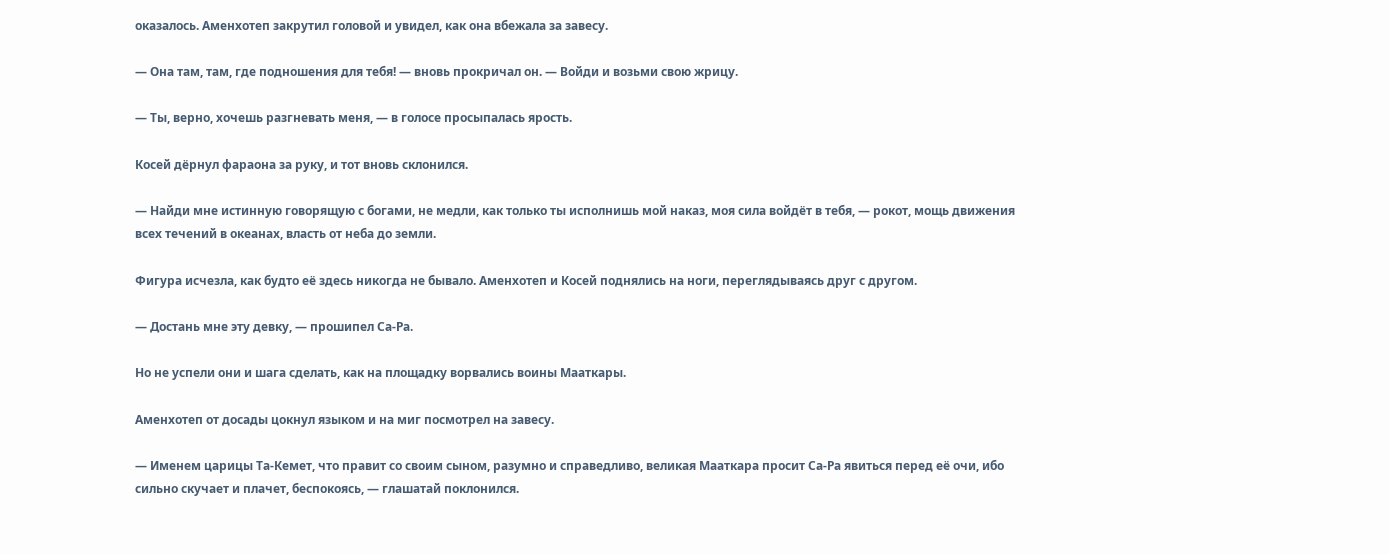оказалось. Аменхотеп закрутил головой и увидел, как она вбежала за завесу.

— Она там, там, где подношения для тебя! — вновь прокричал он. — Войди и возьми свою жрицу.

— Ты, верно, хочешь разгневать меня, — в голосе просыпалась ярость.

Косей дёрнул фараона за руку, и тот вновь склонился.

— Найди мне истинную говорящую с богами, не медли, как только ты исполнишь мой наказ, моя сила войдёт в тебя, — рокот, мощь движения всех течений в океанах, власть от неба до земли.

Фигура исчезла, как будто её здесь никогда не бывало. Аменхотеп и Косей поднялись на ноги, переглядываясь друг с другом.

— Достань мне эту девку, — прошипел Са-Ра.

Но не успели они и шага сделать, как на площадку ворвались воины Мааткары.

Аменхотеп от досады цокнул языком и на миг посмотрел на завесу.

— Именем царицы Та-Кемет, что правит со своим сыном, разумно и справедливо, великая Мааткара просит Са-Ра явиться перед её очи, ибо сильно скучает и плачет, беспокоясь, — глашатай поклонился.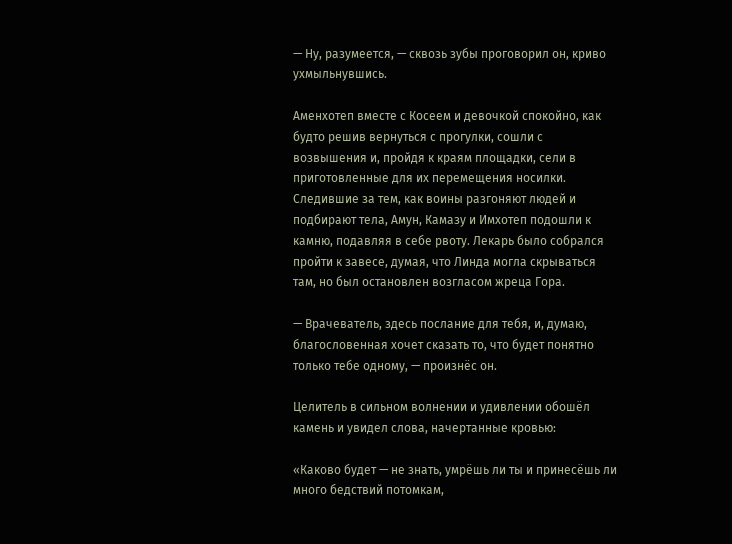— Ну, разумеется, — сквозь зубы проговорил он, криво ухмыльнувшись.

Аменхотеп вместе с Косеем и девочкой спокойно, как будто решив вернуться с прогулки, сошли с возвышения и, пройдя к краям площадки, сели в приготовленные для их перемещения носилки. Следившие за тем, как воины разгоняют людей и подбирают тела, Амун, Камазу и Имхотеп подошли к камню, подавляя в себе рвоту. Лекарь было собрался пройти к завесе, думая, что Линда могла скрываться там, но был остановлен возгласом жреца Гора.

— Врачеватель, здесь послание для тебя, и, думаю, благословенная хочет сказать то, что будет понятно только тебе одному, — произнёс он.

Целитель в сильном волнении и удивлении обошёл камень и увидел слова, начертанные кровью:

«Каково будет — не знать, умрёшь ли ты и принесёшь ли много бедствий потомкам,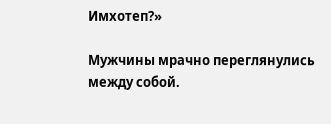Имхотеп?»

Мужчины мрачно переглянулись между собой.